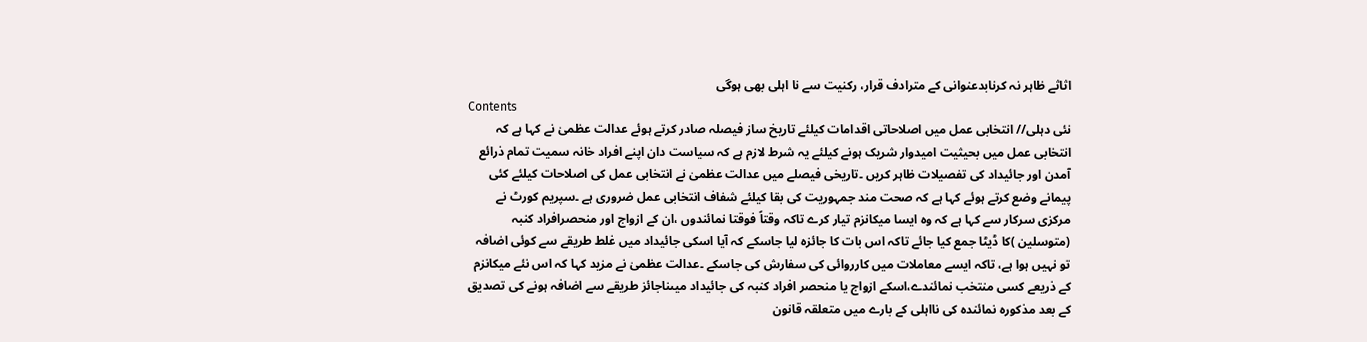اثاثے ظاہر نہ کرنابدعنوانی کے مترادف قرار، رکنیت سے نا اہلی بھی ہوگی
Contents
نئی دہلی// انتخابی عمل میں اصلاحاتی اقدامات کیلئے تاریخ ساز فیصلہ صادر کرتے ہوئے عدالت عظمیٰ نے کہا ہے کہ انتخابی عمل میں بحیثیت امیدوار شریک ہونے کیلئے یہ شرط لازم ہے کہ سیاست دان اپنے افراد خانہ سمیت تمام ذرائع آمدن اور جائیداد کی تفصیلات ظاہر کریں ۔تاریخی فیصلے میں عدالت عظمیٰ نے انتخابی عمل کی اصلاحات کیلئے کئی پیمانے وضع کرتے ہوئے کہا ہے کہ صحت مند جمہوریت کی بقا کیلئے شفاف انتخابی عمل ضروری ہے ۔سپریم کورٹ نے مرکزی سرکار سے کہا ہے کہ وہ ایسا میکانزم تیار کرے تاکہ وقتاً فوقتا نمائندوں ،ان کے ازواج اور منحصرافراد کنبہ (متوسلین )کا ڈیٹا جمع کیا جائے تاکہ اس بات کا جائزہ لیا جاسکے کہ آیا اسکی جائیداد میں غلط طریقے سے کوئی اضافہ تو نہیں ہوا ہے، تاکہ ایسے معاملات میں کارروائی کی سفارش کی جاسکے ۔عدالت عظمیٰ نے مزید کہا کہ اس نئے میکانزم کے ذریعے کسی منتخب نمائندے،اسکے ازواج یا منحصر افراد کنبہ کی جائیداد میںناجائز طریقے سے اضافہ ہونے کی تصدیق کے بعد مذکورہ نمائندہ کی نااہلی کے بارے میں متعلقہ قانون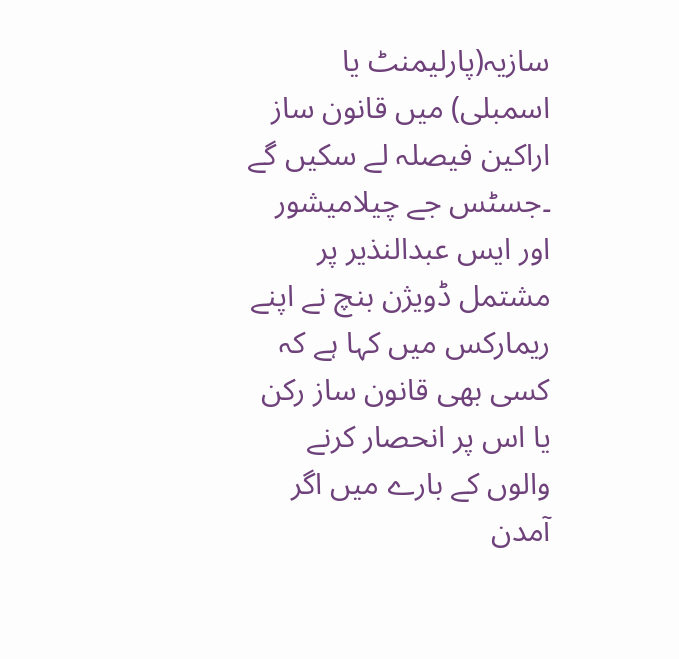سازیہ(پارلیمنٹ یا اسمبلی) میں قانون ساز اراکین فیصلہ لے سکیں گے ۔جسٹس جے چیلامیشور اور ایس عبدالنذیر پر مشتمل ڈویژن بنچ نے اپنے ریمارکس میں کہا ہے کہ کسی بھی قانون ساز رکن یا اس پر انحصار کرنے والوں کے بارے میں اگر آمدن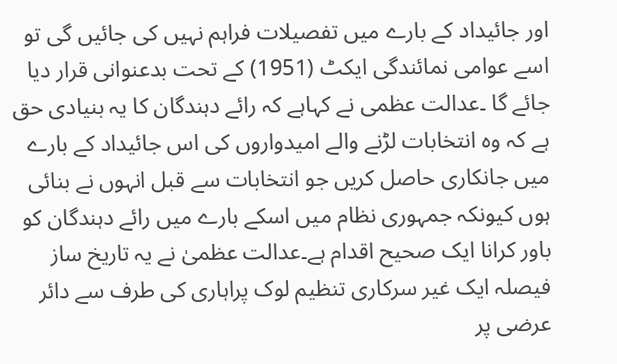اور جائیداد کے بارے میں تفصیلات فراہم نہیں کی جائیں گی تو اسے عوامی نمائندگی ایکٹ (1951) کے تحت بدعنوانی قرار دیا جائے گا ۔عدالت عظمی نے کہاہے کہ رائے دہندگان کا یہ بنیادی حق ہے کہ وہ انتخابات لڑنے والے امیدواروں کی اس جائیداد کے بارے میں جانکاری حاصل کریں جو انتخابات سے قبل انہوں نے بنائی ہوں کیونکہ جمہوری نظام میں اسکے بارے میں رائے دہندگان کو باور کرانا ایک صحیح اقدام ہے۔عدالت عظمیٰ نے یہ تاریخ ساز فیصلہ ایک غیر سرکاری تنظیم لوک پراہاری کی طرف سے دائر عرضی پر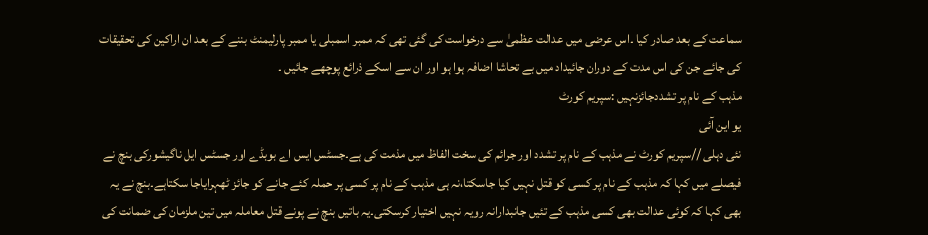سماعت کے بعد صادر کیا ۔اس عرضی میں عدالت عظمیٰ سے درخواست کی گئی تھی کہ ممبر اسمبلی یا ممبر پارلیمنٹ بننے کے بعد ان اراکین کی تحقیقات کی جائے جن کی اس مدت کے دوران جائیداد میں بے تحاشا اضافہ ہوا ہو اور ان سے اسکے ذرائع پوچھے جائیں ۔
مذہب کے نام پر تشددجائزنہیں :سپریم کورٹ
یو این آئی
نئی دہلی //سپریم کورٹ نے مذہب کے نام پر تشدد اور جرائم کی سخت الفاظ میں مذمت کی ہے۔جسٹس ایس اے بوبڈے اور جسٹس ایل ناگیشورکی بنچ نے فیصلے میں کہا کہ مذہب کے نام پر کسی کو قتل نہیں کیا جاسکتا،نہ ہی مذہب کے نام پر کسی پر حملہ کئے جانے کو جائز ٹھہرایاجا سکتاہے۔بنچ نے یہ بھی کہا کہ کوئی عدالت بھی کسی مذہب کے تئیں جانبدارانہ رویہ نہیں اختیار کرسکتی۔یہ باتیں بنچ نے پونے قتل معاملہ میں تین ملزمان کی ضمانت کی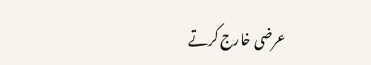عرضی خارج کرتے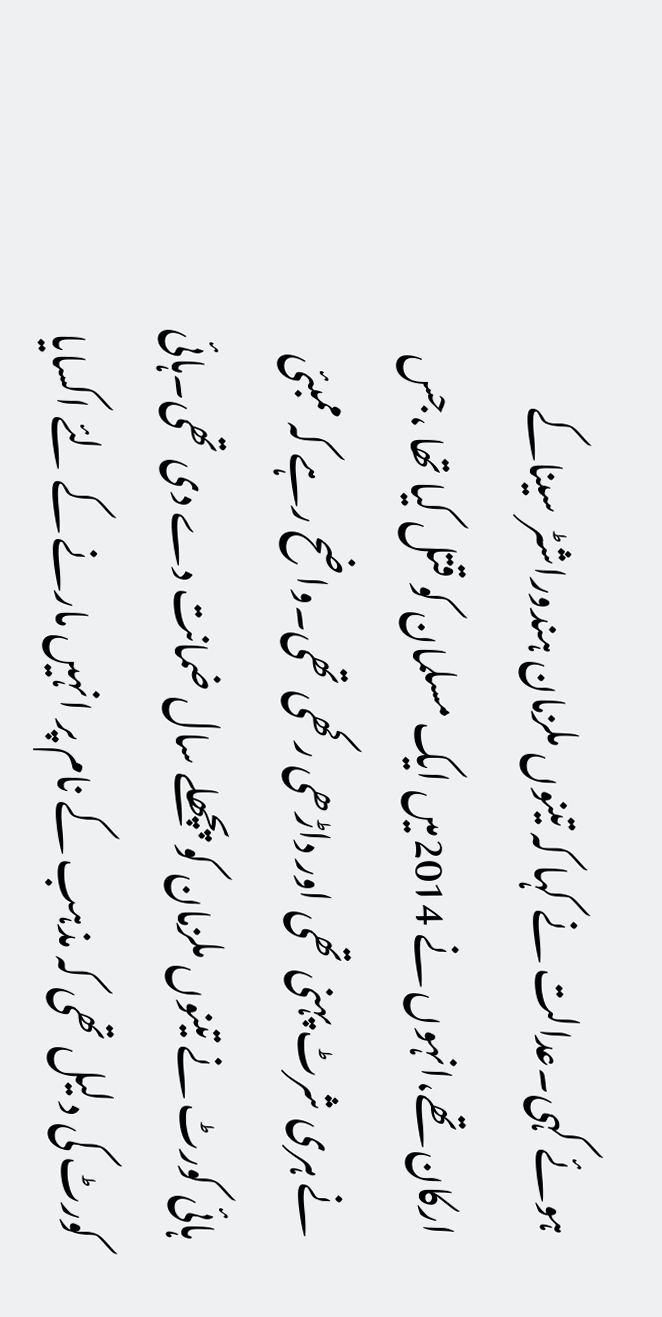ہوئے کہی۔عدالت نے کہا کہ تینوں ملزمان ہندوراشٹر سیناکے ارکان تھے،انہوں نے 2014میں ایک مسلمان کو قتل کیا تھا ،جس نے ہری شرٹ پہنی تھی اور داڑھی رکھی تھی۔واضح رہے کہ ممبئی ہائی کورٹ نے تینوں ملزمان کو پچھلے سال ضمانت دے دی تھی۔ہائی کورٹ کی دلیل تھی کہ مذہب کے نام پر انہیں مارنے کے لئے اکسایا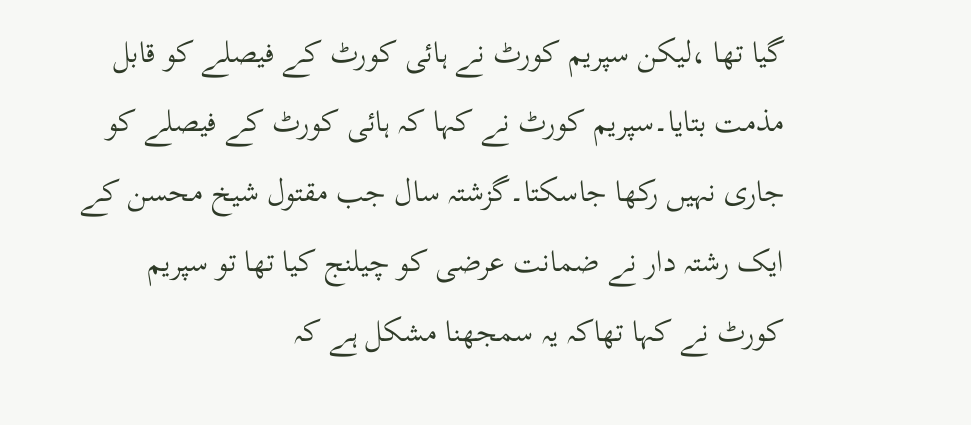گیا تھا ،لیکن سپریم کورٹ نے ہائی کورٹ کے فیصلے کو قابل مذمت بتایا۔سپریم کورٹ نے کہا کہ ہائی کورٹ کے فیصلے کو جاری نہیں رکھا جاسکتا۔گزشتہ سال جب مقتول شیخ محسن کے ایک رشتہ دار نے ضمانت عرضی کو چیلنج کیا تھا تو سپریم کورٹ نے کہا تھاکہ یہ سمجھنا مشکل ہے کہ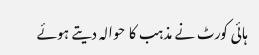ہائی کورٹ نے مذہب کا حوالہ دیتے ہوئے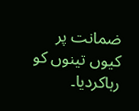ضمانت پر کیوں تینوں کو رہاکردیا۔